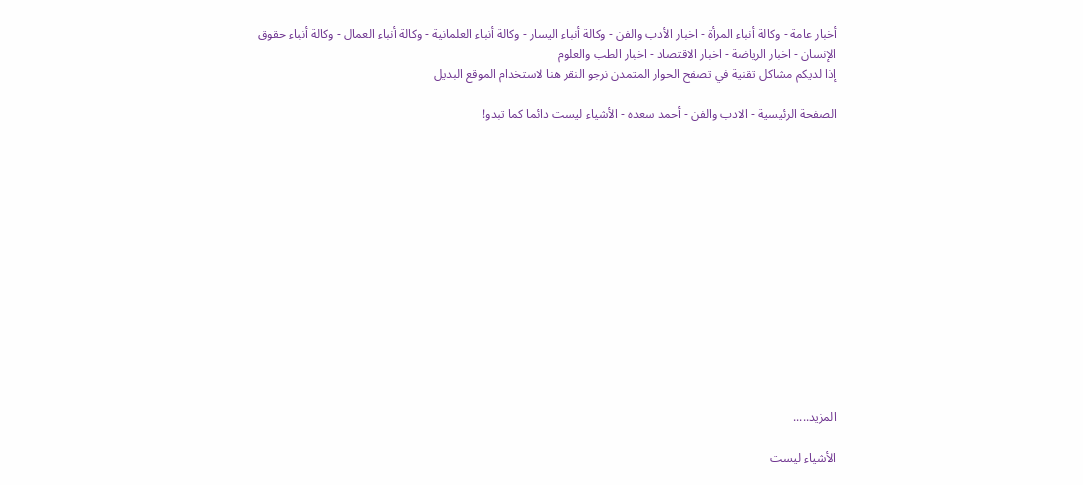أخبار عامة - وكالة أنباء المرأة - اخبار الأدب والفن - وكالة أنباء اليسار - وكالة أنباء العلمانية - وكالة أنباء العمال - وكالة أنباء حقوق الإنسان - اخبار الرياضة - اخبار الاقتصاد - اخبار الطب والعلوم
إذا لديكم مشاكل تقنية في تصفح الحوار المتمدن نرجو النقر هنا لاستخدام الموقع البديل

الصفحة الرئيسية - الادب والفن - أحمد سعده - الأشياء ليست دائما كما تبدو!














المزيد.....

الأشياء ليست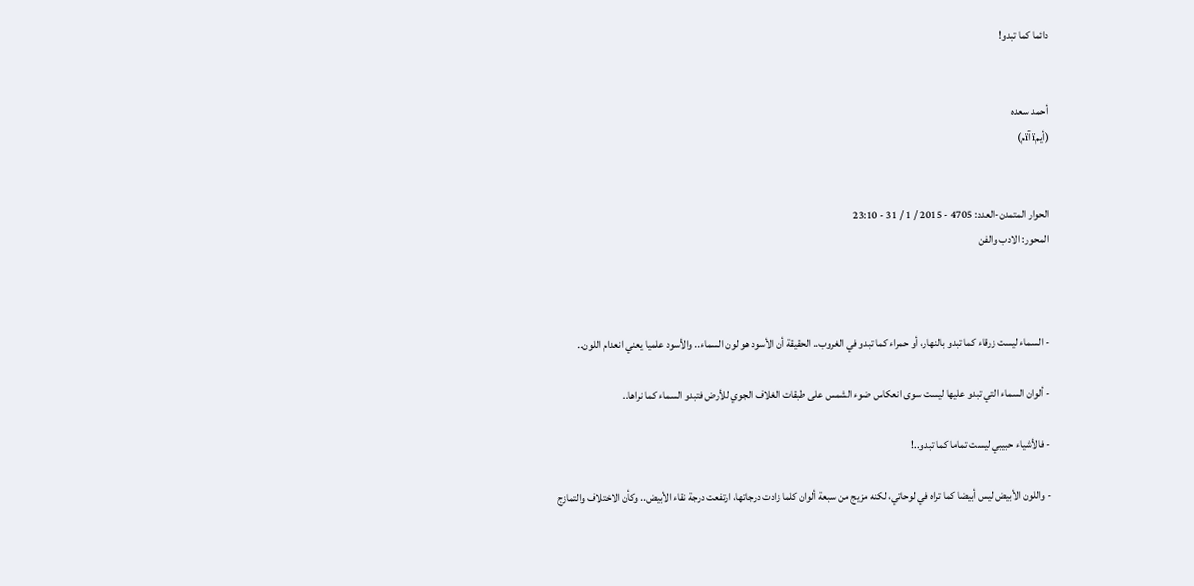دائما كما تبدو!


أحمد سعده
(أيمï آïم)


الحوار المتمدن-العدد: 4705 - 2015 / 1 / 31 - 23:10
المحور: الادب والفن



- السماء ليست زرقاء كما تبدو بالنهار، أو حمراء كما تبدو في الغروب.. الحقيقة أن الأسود هو لون السماء.. والأسود علميا يعني انعدام اللون..

- ألوان السماء التي تبدو عليها ليست سوى انعكاس ضوء الشمس على طبقات الغلاف الجوي للأرض فتبدو السماء كما نراها..

- فالأشياء حبيبي ليست تماما كما تبدو..!

- واللون الأبيض ليس أبيضا كما تراه في لوحاتي، لكنه مزيج من سبعة ألوان كلما زادت درجاتها، ارتفعت درجة نقاء الأبيض.. وكأن الاختلاف والتمازج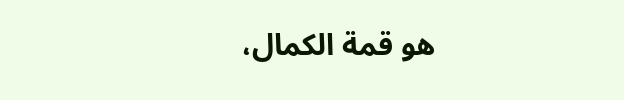هو قمة الكمال،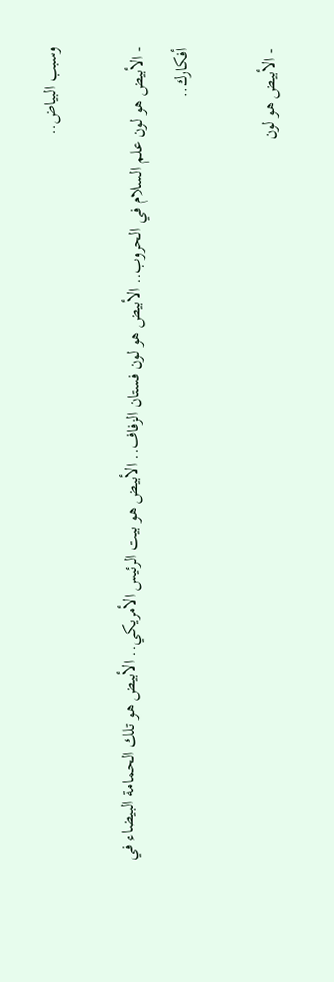وسبب البياض..

- الأبيض هو لون علم السلام في الحروب.. الأبيض هو لون فستان الزفاف.. الأبيض هو بيت الرئيس الأمريكي.. الأبيض هو تلك الحمامة البيضاء في أفكارك..

- الأبيض هو لون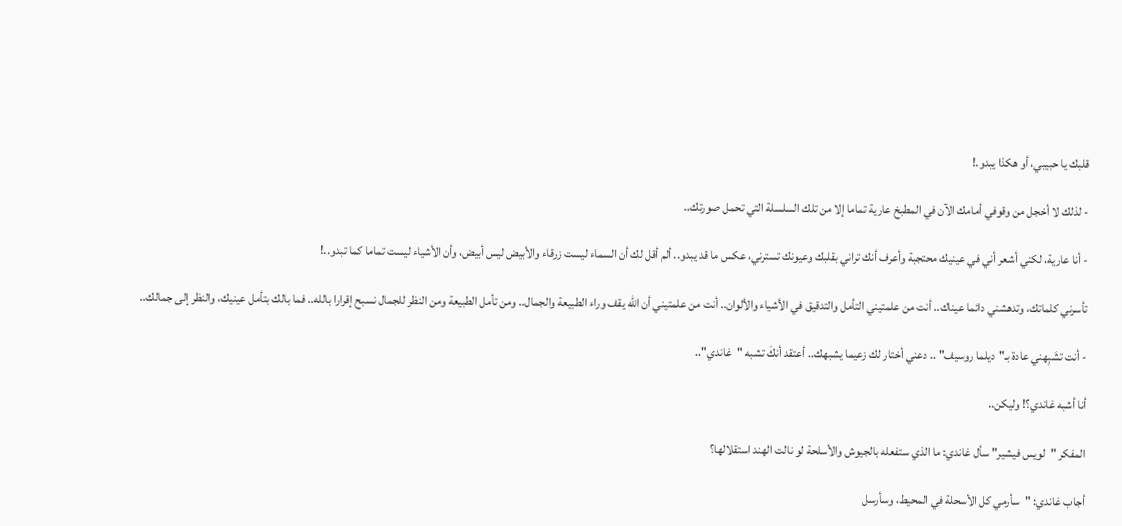قلبك يا حبيبي، أو هكذا يبدو.!

- لذلك لا أخجل من وقوفي أمامك الآن في المطبخ عارية تماما إلا من تلك السلسلة التي تحمل صورتك..

- أنا عارية، لكني أشعر أني في عينيك محتجبة وأعرف أنك تراني بقلبك وعيونك تسترني، عكس ما قد يبدو.. ألم أقل لك أن السماء ليست زرقاء والأبيض ليس أبيض، وأن الأشياء ليست تماما كما تبدو..!

تأسرني كلماتك، وتدهشني دائما عيناك.. أنت من علمتيني التأمل والتدقيق في الأشياء والألوان.. أنت من علمتيني أن الله يقف وراء الطبيعة والجمال.. ومن تأمل الطبيعة ومن النظر للجمال نسبح إقرارا بالله.. فما بالك بتأمل عينيك، والنظر إلى جمالك..

- أنت تشَبِهني عادة بـ"ديلما روسيف" .. دعني أختار لك زعيما يشبهك.. أعتقد أنكَ تشبه "غاندي"..

أنا أشبه غاندي؟! وليكن..

المفكر "لويس فيشير" سأل غاندي: ما الذي ستفعله بالجيوش والأسلحة لو نالت الهند استقلالها؟

أجاب غاندي: "سأرمي كل الأسحلة في المحيط، وسأرسل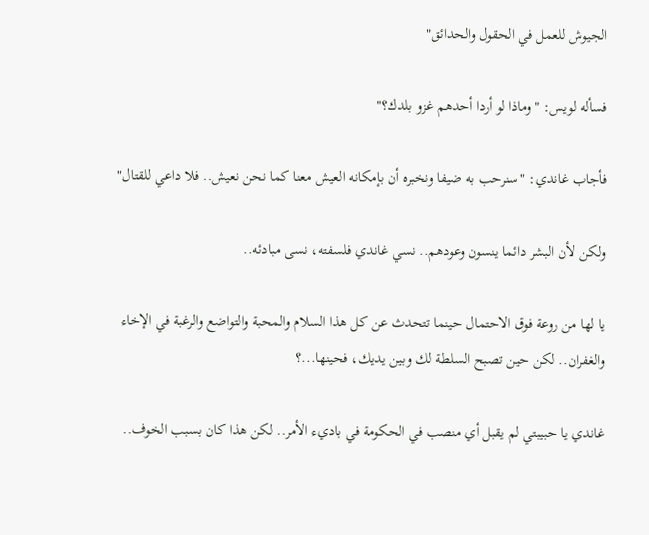الجيوش للعمل في الحقول والحدائق"

فسأله لويس: "وماذا لو أردا أحدهم غزو بلدك؟"

فأجاب غاندي: "سنرحب به ضيفا ونخبره أن بإمكانه العيش معنا كما نحن نعيش.. فلا داعي للقتال"

ولكن لأن البشر دائما ينسون وعودهم.. نسي غاندي فلسفته، نسى مبادئه..

يا لها من روعة فوق الاحتمال حينما تتحدث عن كل هذا السلام والمحبة والتواضع والرغبة في الإخاء والغفران.. لكن حين تصبح السلطة لك وبين يديك، فحينها...؟

غاندي يا حبيبتي لم يقبل أي منصب في الحكومة في باديء الأمر.. لكن هذا كان بسبب الخوف..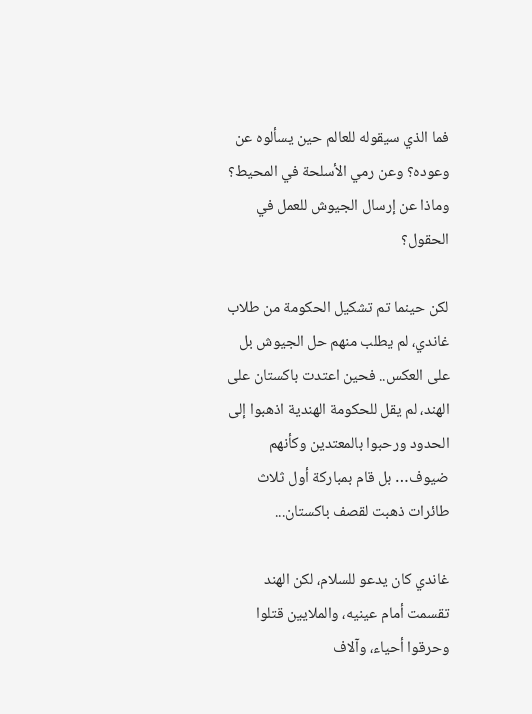فما الذي سيقوله للعالم حين يسألوه عن وعوده؟ وعن رمي الأسلحة في المحيط؟ وماذا عن إرسال الجيوش للعمل في الحقول؟

لكن حينما تم تشكيل الحكومة من طلاب غاندي، لم يطلب منهم حل الجيوش بل على العكس.. فحين اعتدت باكستان على الهند، لم يقل للحكومة الهندية اذهبوا إلى الحدود ورحبوا بالمعتدين وكأنهم ضيوف… بل قام بمباركة أول ثلاث طائرات ذهبت لقصف باكستان...

غاندي كان يدعو للسلام، لكن الهند تقسمت أمام عينيه، والملايين قتلوا وحرقوا أحياء، وآلاف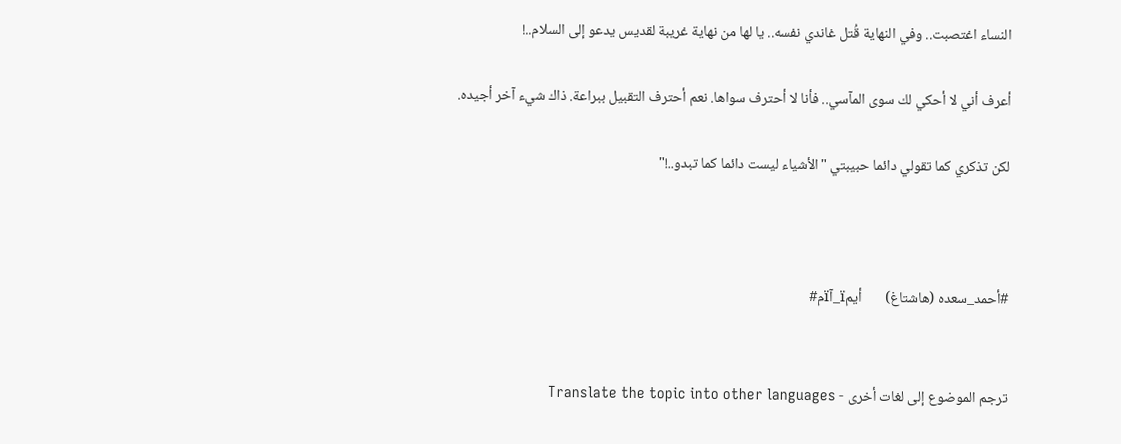النساء اغتصبت.. وفي النهاية قُتل غاندي نفسه.. يا لها من نهاية غريبة لقديس يدعو إلى السلام..!

أعرف أني لا أحكي لك سوى المآسي.. فأنا لا أحترف سواها. نعم أحترف التقبيل ببراعة. ذاك شيء آخر أجيده.

لكن تذكري كما تقولي دائما حبيبتي "الأشياء ليست دائما كما تبدو..!"



#أحمد_سعده (هاشتاغ)       أيمï_آïم#


ترجم الموضوع إلى لغات أخرى - Translate the topic into other languages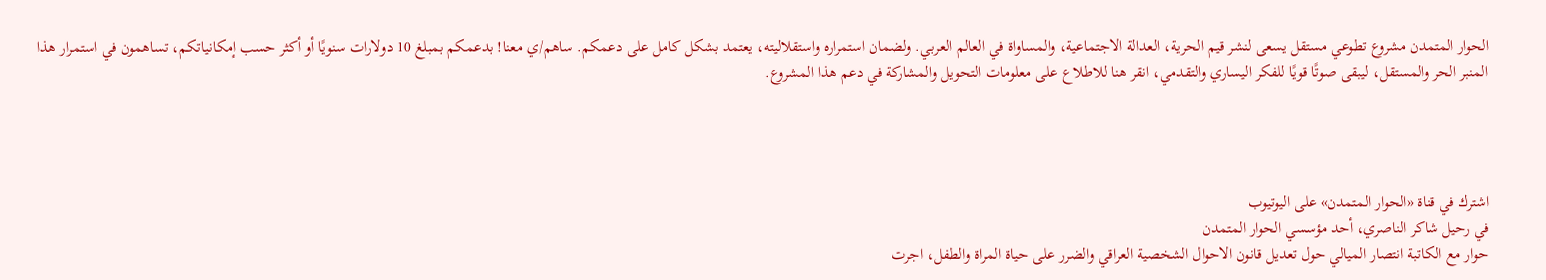الحوار المتمدن مشروع تطوعي مستقل يسعى لنشر قيم الحرية، العدالة الاجتماعية، والمساواة في العالم العربي. ولضمان استمراره واستقلاليته، يعتمد بشكل كامل على دعمكم. ساهم/ي معنا! بدعمكم بمبلغ 10 دولارات سنويًا أو أكثر حسب إمكانياتكم، تساهمون في استمرار هذا المنبر الحر والمستقل، ليبقى صوتًا قويًا للفكر اليساري والتقدمي، انقر هنا للاطلاع على معلومات التحويل والمشاركة في دعم هذا المشروع.




اشترك في قناة «الحوار المتمدن» على اليوتيوب
في رحيل شاكر الناصري، أحد مؤسسي الحوار المتمدن
حوار مع الكاتبة انتصار الميالي حول تعديل قانون الاحوال الشخصية العراقي والضرر على حياة المراة والطفل، اجرت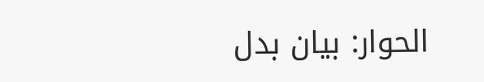الحوار: بيان بدل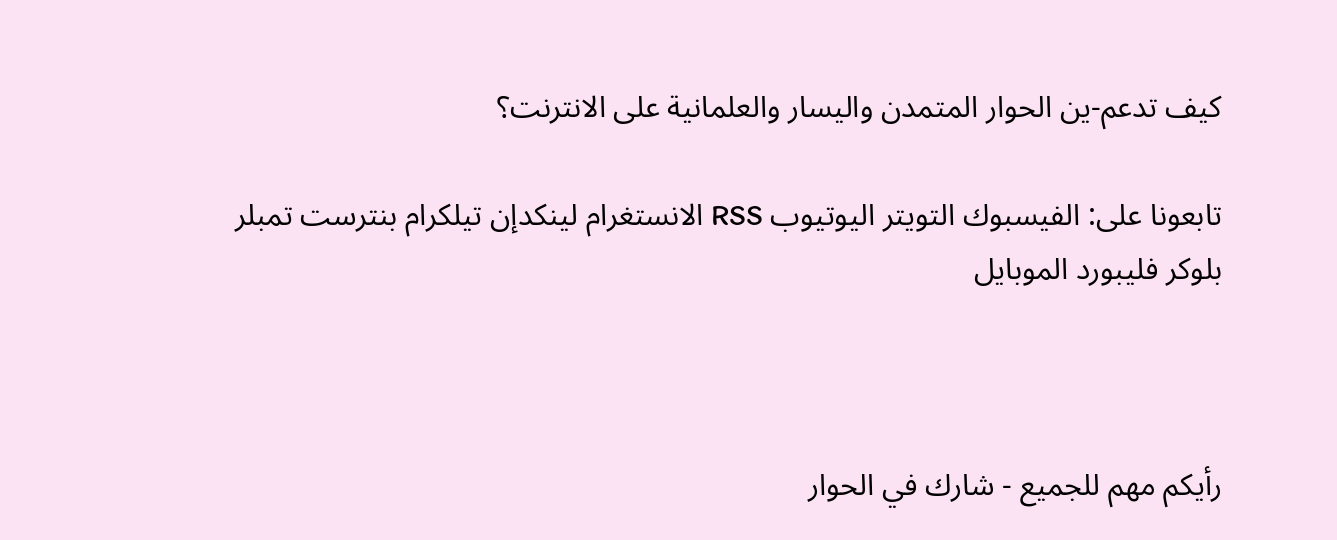كيف تدعم-ين الحوار المتمدن واليسار والعلمانية على الانترنت؟

تابعونا على: الفيسبوك التويتر اليوتيوب RSS الانستغرام لينكدإن تيلكرام بنترست تمبلر بلوكر فليبورد الموبايل



رأيكم مهم للجميع - شارك في الحوار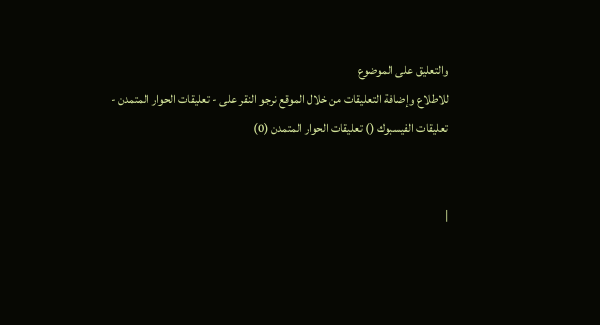والتعليق على الموضوع
للاطلاع وإضافة التعليقات من خلال الموقع نرجو النقر على - تعليقات الحوار المتمدن -
تعليقات الفيسبوك () تعليقات الحوار المتمدن (0)


|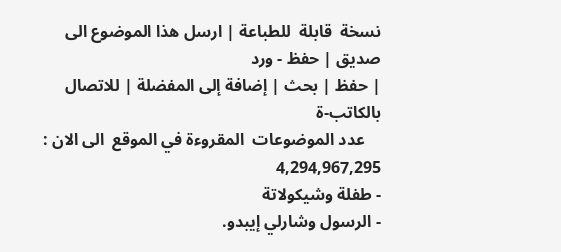نسخة  قابلة  للطباعة | ارسل هذا الموضوع الى صديق | حفظ - ورد
| حفظ | بحث | إضافة إلى المفضلة | للاتصال بالكاتب-ة
    عدد الموضوعات  المقروءة في الموقع  الى الان : 4,294,967,295
- طفلة وشيكولاتة
- الرسول وشارلي إيبدو.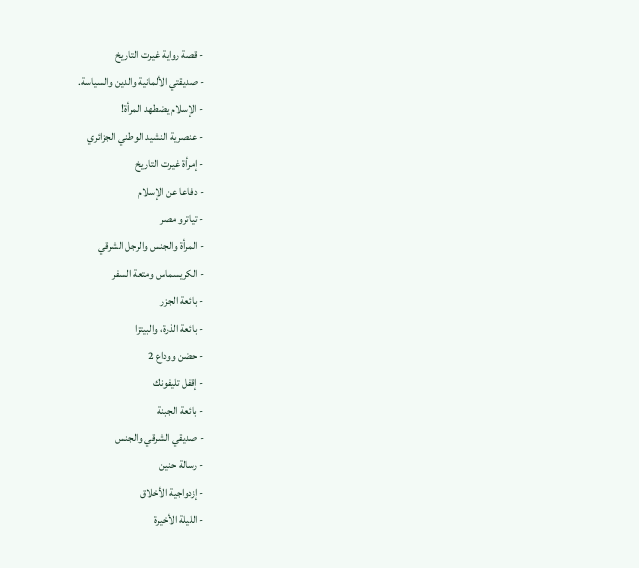- قصة رواية غيرت التاريخ
- صديقتي الألمانية والدين والسياسة.
- الإسلام يضطهد المرأة!
- عنصرية النشيد الوطني الجزائري
- إمرأة غيرت التاريخ
- دفاعا عن الإسلام
- تياترو مصر
- المرأة والجنس والرجل الشرقي
- الكريسماس ومتعة السفر
- بائعة الجزر
- بائعة الذرة، والبيتزا
- حضن ووداع 2
- إقفل تليفونك
- بائعة الجبنة
- صديقي الشرقي والجنس
- رسالة حنين
- إزدواجية الأخلاق
- الليلة الأخيرة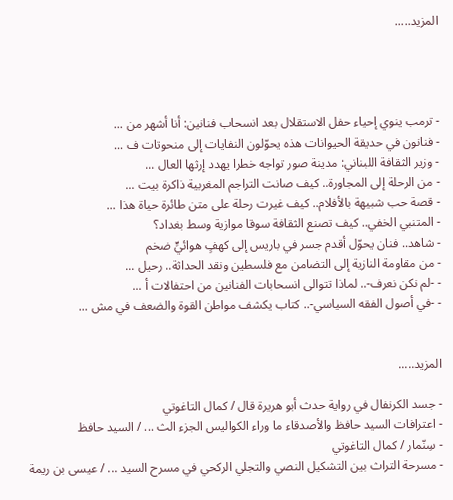المزيد.....




- ترمب ينوي إحياء حفل الاستقلال بعد انسحاب فنانين: أنا أشهر من ...
- فنانون في حديقة الحيوانات هذه يحوّلون النفايات إلى منحوتات ف ...
- وزير الثقافة اللبناني: مدينة صور تواجه خطرا يهدد إرثها العال ...
- من الرحلة إلى المجاورة.. كيف صانت التراجم المغربية ذاكرة بيت ...
- قصة حب شبيهة بالأفلام.. كيف غيرت رحلة على متن طائرة حياة هذا ...
- المتنبي الخفي.. كيف تصنع الثقافة سوقا موازية وسط بغداد؟
- شاهد.. فنان يحوّل أقدم جسر في باريس إلى كهفٍ هوائيٍّ ضخم
- من مقاومة النازية إلى التضامن مع فلسطين ونقد الحداثة.. رحيل ...
- -لم نكن نعرف-.. لماذا تتوالى انسحابات الفنانين من احتفالات أ ...
- -في أصول الفقه السياسي-.. كتاب يكشف مواطن القوة والضعف في مش ...


المزيد.....

- جسد الكرنفال في رواية حدث أبو هريرة قال / كمال التاغوتي
- اعترافات السيد حافظ والأصدقاء ما وراء الكواليس الجزء الث ... / السيد حافظ
- سِنّمار / كمال التاغوتي
- مسرحة التراث بين التشكيل النصي والتجلي الركحي في مسرح السيد ... / عيسى بن ريمة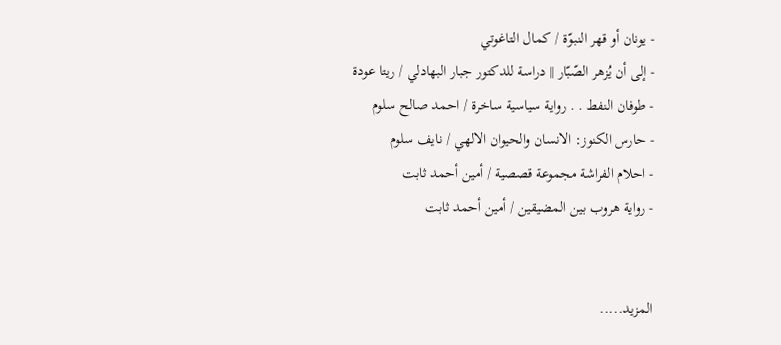- يونان أو قهر النبوّة / كمال التاغوتي
- إلى أن يُزهر الصّبّار || دراسة للدكتور جبار البهادلي / ريتا عودة
- طوفان النفط . . رواية سياسية ساخرة / احمد صالح سلوم
- حارس الكنوز: الانسان والحيوان الالهي / نايف سلوم
- احلام الفراشة مجموعة قصصية / أمين أحمد ثابت
- رواية هروب بين المضيقين / أمين أحمد ثابت


المزيد.....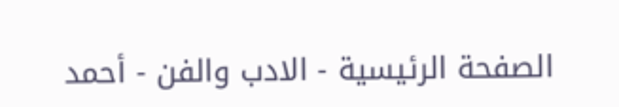الصفحة الرئيسية - الادب والفن - أحمد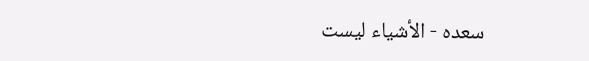سعده - الأشياء ليست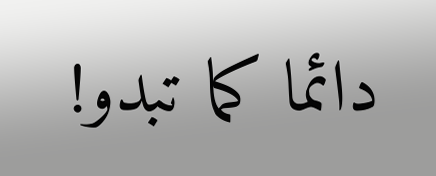دائما كما تبدو!